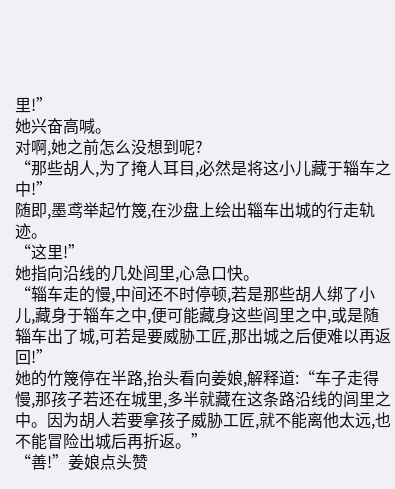里!”
她兴奋高喊。
对啊,她之前怎么没想到呢?
“那些胡人,为了掩人耳目,必然是将这小儿藏于辎车之中!”
随即,墨鸢举起竹篾,在沙盘上绘出辎车出城的行走轨迹。
“这里!”
她指向沿线的几处闾里,心急口快。
“辎车走的慢,中间还不时停顿,若是那些胡人绑了小儿,藏身于辎车之中,便可能藏身这些闾里之中,或是随辎车出了城,可若是要威胁工匠,那出城之后便难以再返回!”
她的竹篾停在半路,抬头看向姜娘,解释道:“车子走得慢,那孩子若还在城里,多半就藏在这条路沿线的闾里之中。因为胡人若要拿孩子威胁工匠,就不能离他太远,也不能冒险出城后再折返。”
“善!”姜娘点头赞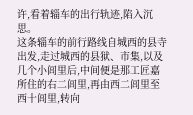许,看着辎车的出行轨迹,陷入沉思。
这条辎车的前行路线自城西的县寺出发,走过城西的县狱、市集,以及几个小闾里后,中间便是那工匠嘉所住的右二闾里,再由西二闾里至西十闾里,转向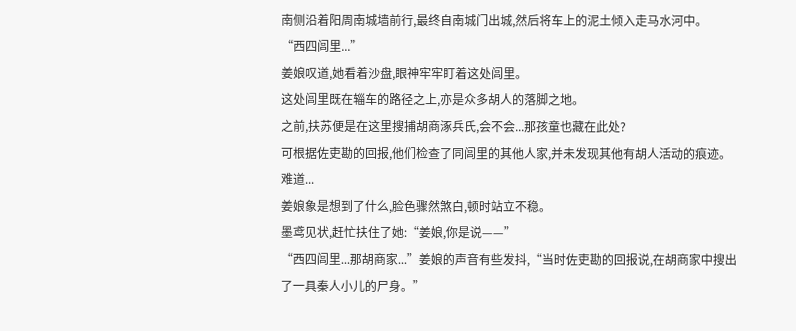南侧沿着阳周南城墙前行,最终自南城门出城,然后将车上的泥土倾入走马水河中。
“西四闾里...”
姜娘叹道,她看着沙盘,眼神牢牢盯着这处闾里。
这处闾里既在辎车的路径之上,亦是众多胡人的落脚之地。
之前,扶苏便是在这里搜捕胡商涿兵氏,会不会...那孩童也藏在此处?
可根据佐吏勘的回报,他们检查了同闾里的其他人家,并未发现其他有胡人活动的痕迹。
难道...
姜娘象是想到了什么,脸色骤然煞白,顿时站立不稳。
墨鸢见状,赶忙扶住了她:“姜娘,你是说——”
“西四闾里...那胡商家...”姜娘的声音有些发抖,“当时佐吏勘的回报说,在胡商家中搜出了一具秦人小儿的尸身。”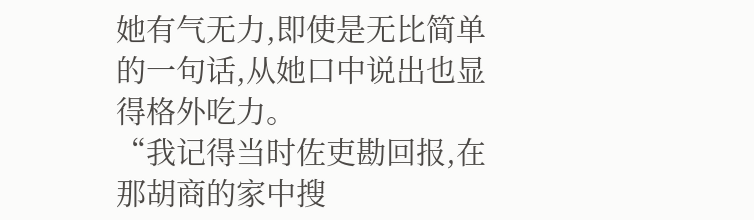她有气无力,即使是无比简单的一句话,从她口中说出也显得格外吃力。
“我记得当时佐吏勘回报,在那胡商的家中搜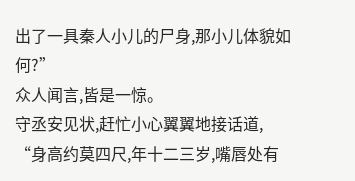出了一具秦人小儿的尸身,那小儿体貌如何?”
众人闻言,皆是一惊。
守丞安见状,赶忙小心翼翼地接话道,
“身高约莫四尺,年十二三岁,嘴唇处有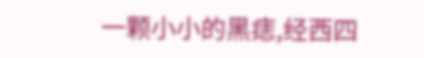一颗小小的黑痣,经西四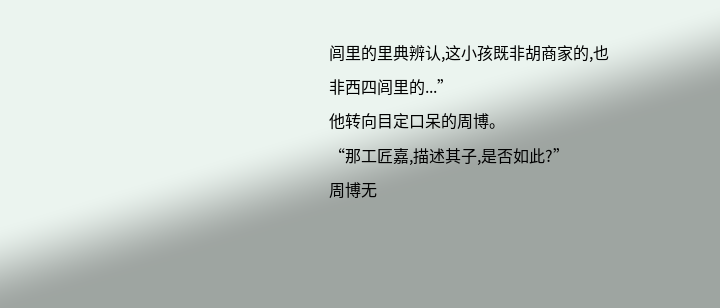闾里的里典辨认,这小孩既非胡商家的,也非西四闾里的...”
他转向目定口呆的周博。
“那工匠嘉,描述其子,是否如此?”
周博无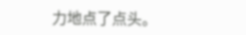力地点了点头。